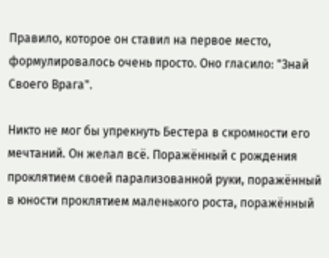Правило, которое он ставил на первое место, формулировалось очень просто. Оно гласило: "Знай Своего Врага".

Никто не мог бы упрекнуть Бестера в скромности его мечтаний. Он желал всё. Поражённый с рождения проклятием своей парализованной руки, поражённый в юности проклятием маленького роста, поражённый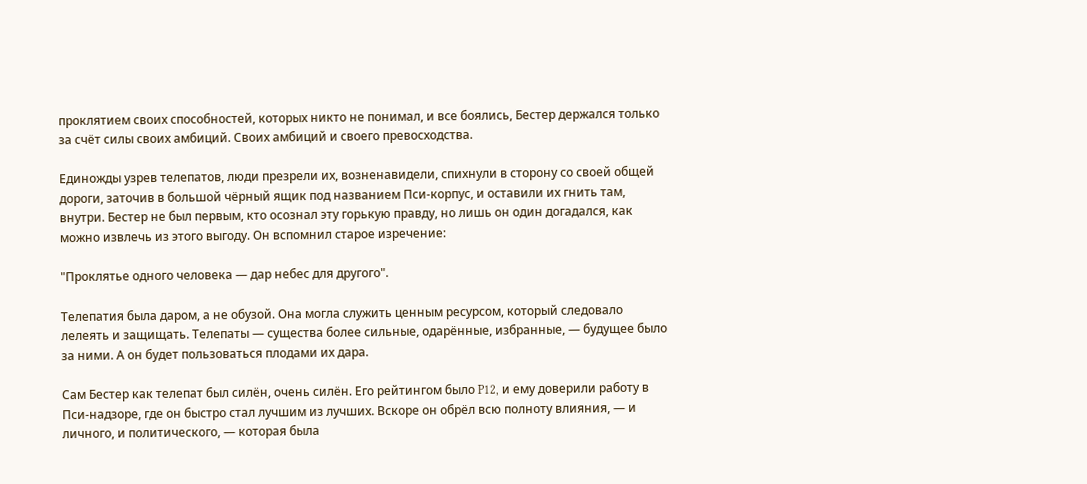проклятием своих способностей, которых никто не понимал, и все боялись, Бестер держался только за счёт силы своих амбиций. Своих амбиций и своего превосходства.

Единожды узрев телепатов, люди презрели их, возненавидели, спихнули в сторону со своей общей дороги, заточив в большой чёрный ящик под названием Пси-корпус, и оставили их гнить там, внутри. Бестер не был первым, кто осознал эту горькую правду, но лишь он один догадался, как можно извлечь из этого выгоду. Он вспомнил старое изречение:

"Проклятье одного человека — дар небес для другого".

Телепатия была даром, а не обузой. Она могла служить ценным ресурсом, который следовало лелеять и защищать. Телепаты — существа более сильные, одарённые, избранные, — будущее было за ними. А он будет пользоваться плодами их дара.

Сам Бестер как телепат был силён, очень силён. Его рейтингом было P12, и ему доверили работу в Пси-надзоре, где он быстро стал лучшим из лучших. Вскоре он обрёл всю полноту влияния, — и личного, и политического, — которая была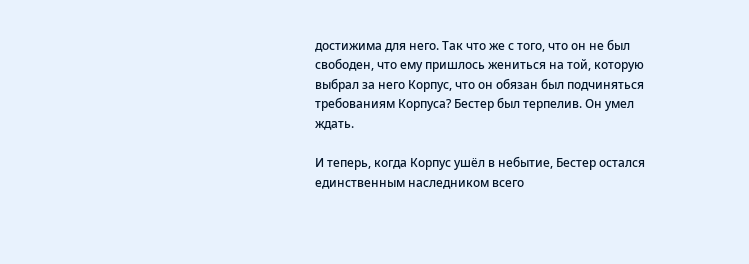достижима для него. Так что же с того, что он не был свободен, что ему пришлось жениться на той, которую выбрал за него Корпус, что он обязан был подчиняться требованиям Корпуса? Бестер был терпелив. Он умел ждать.

И теперь, когда Корпус ушёл в небытие, Бестер остался единственным наследником всего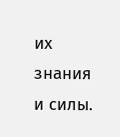их знания и силы.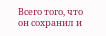Всего того, что он сохранил и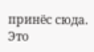принёс сюда. Это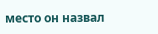место он назвал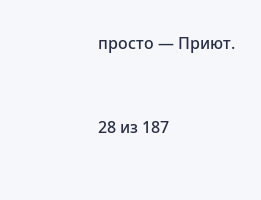просто — Приют.



28 из 187